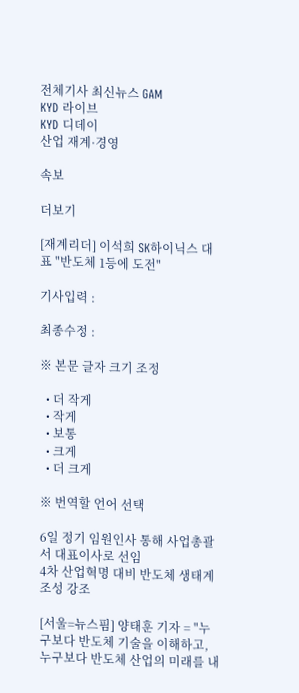전체기사 최신뉴스 GAM
KYD 라이브
KYD 디데이
산업 재계·경영

속보

더보기

[재계리더] 이석희 SK하이닉스 대표 "반도체 1등에 도전"

기사입력 :

최종수정 :

※ 본문 글자 크기 조정

  • 더 작게
  • 작게
  • 보통
  • 크게
  • 더 크게

※ 번역할 언어 선택

6일 정기 임원인사 통해 사업총괄서 대표이사로 선임
4차 산업혁명 대비 반도체 생태계 조성 강조

[서울=뉴스핌] 양태훈 기자 = "누구보다 반도체 기술을 이해하고, 누구보다 반도체 산업의 미래를 내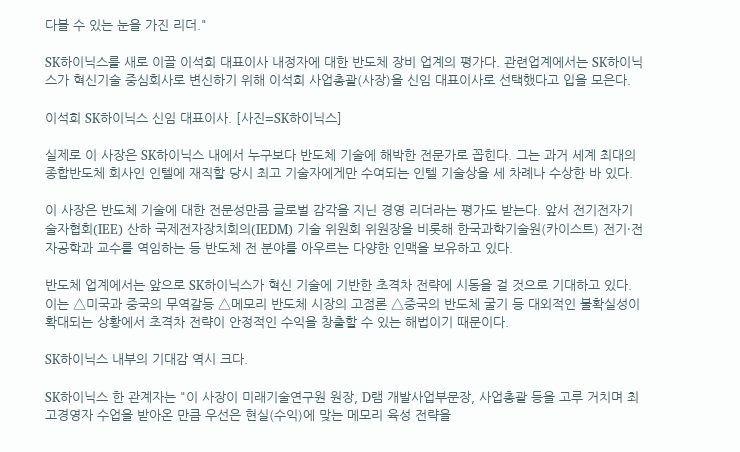다볼 수 있는 눈을 가진 리더."

SK하이닉스를 새로 이끌 이석희 대표이사 내정자에 대한 반도체 장비 업계의 평가다. 관련업계에서는 SK하이닉스가 혁신기술 중심회사로 변신하기 위해 이석희 사업총괄(사장)을 신임 대표이사로 선택했다고 입을 모은다.

이석희 SK하이닉스 신임 대표이사. [사진=SK하이닉스]

실제로 이 사장은 SK하이닉스 내에서 누구보다 반도체 기술에 해박한 전문가로 꼽힌다. 그는 과거 세계 최대의 종합반도체 회사인 인텔에 재직할 당시 최고 기술자에게만 수여되는 인텔 기술상을 세 차례나 수상한 바 있다.

이 사장은 반도체 기술에 대한 전문성만큼 글로벌 감각을 지닌 경영 리더라는 평가도 받는다. 앞서 전기전자기술자협회(IEE) 산하 국제전자장치회의(IEDM) 기술 위원회 위원장을 비롯해 한국과학기술원(카이스트) 전기·전자공학과 교수를 역임하는 등 반도체 전 분야를 아우르는 다양한 인맥을 보유하고 있다.

반도체 업계에서는 앞으로 SK하이닉스가 혁신 기술에 기반한 초격차 전략에 시동을 걸 것으로 기대하고 있다. 이는 △미국과 중국의 무역갈등 △메모리 반도체 시장의 고점론 △중국의 반도체 굴기 등 대외적인 불확실성이 확대되는 상황에서 초격차 전략이 안정적인 수익을 창출할 수 있는 해법이기 때문이다.

SK하이닉스 내부의 기대감 역시 크다.

SK하이닉스 한 관계자는 "이 사장이 미래기술연구원 원장, D램 개발사업부문장, 사업총괄 등을 고루 거치며 최고경영자 수업을 받아온 만큼 우선은 현실(수익)에 맞는 메모리 육성 전략을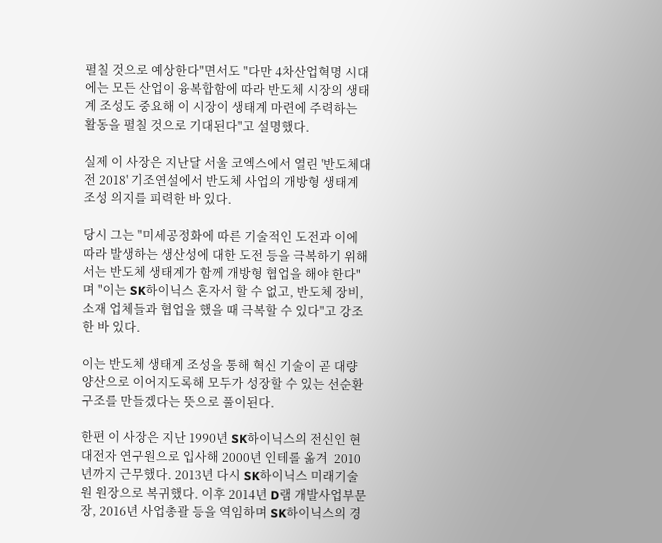펼칠 것으로 예상한다"면서도 "다만 4차산업혁명 시대에는 모든 산업이 융복합함에 따라 반도체 시장의 생태계 조성도 중요해 이 시장이 생태계 마련에 주력하는 활동을 펼칠 것으로 기대된다"고 설명했다.

실제 이 사장은 지난달 서울 코엑스에서 열린 '반도체대전 2018' 기조연설에서 반도체 사업의 개방형 생태계 조성 의지를 피력한 바 있다.

당시 그는 "미세공정화에 따른 기술적인 도전과 이에 따라 발생하는 생산성에 대한 도전 등을 극복하기 위해서는 반도체 생태계가 함께 개방형 협업을 해야 한다"며 "이는 SK하이닉스 혼자서 할 수 없고, 반도체 장비, 소재 업체들과 협업을 했을 때 극복할 수 있다"고 강조한 바 있다.

이는 반도체 생태계 조성을 통해 혁신 기술이 곧 대량 양산으로 이어지도록해 모두가 성장할 수 있는 선순환구조를 만들겠다는 뜻으로 풀이된다.

한편 이 사장은 지난 1990년 SK하이닉스의 전신인 현대전자 연구원으로 입사해 2000년 인테롤 옮겨  2010년까지 근무했다. 2013년 다시 SK하이닉스 미래기술원 원장으로 복귀했다. 이후 2014년 D램 개발사업부문장, 2016년 사업총괄 등을 역임하며 SK하이닉스의 경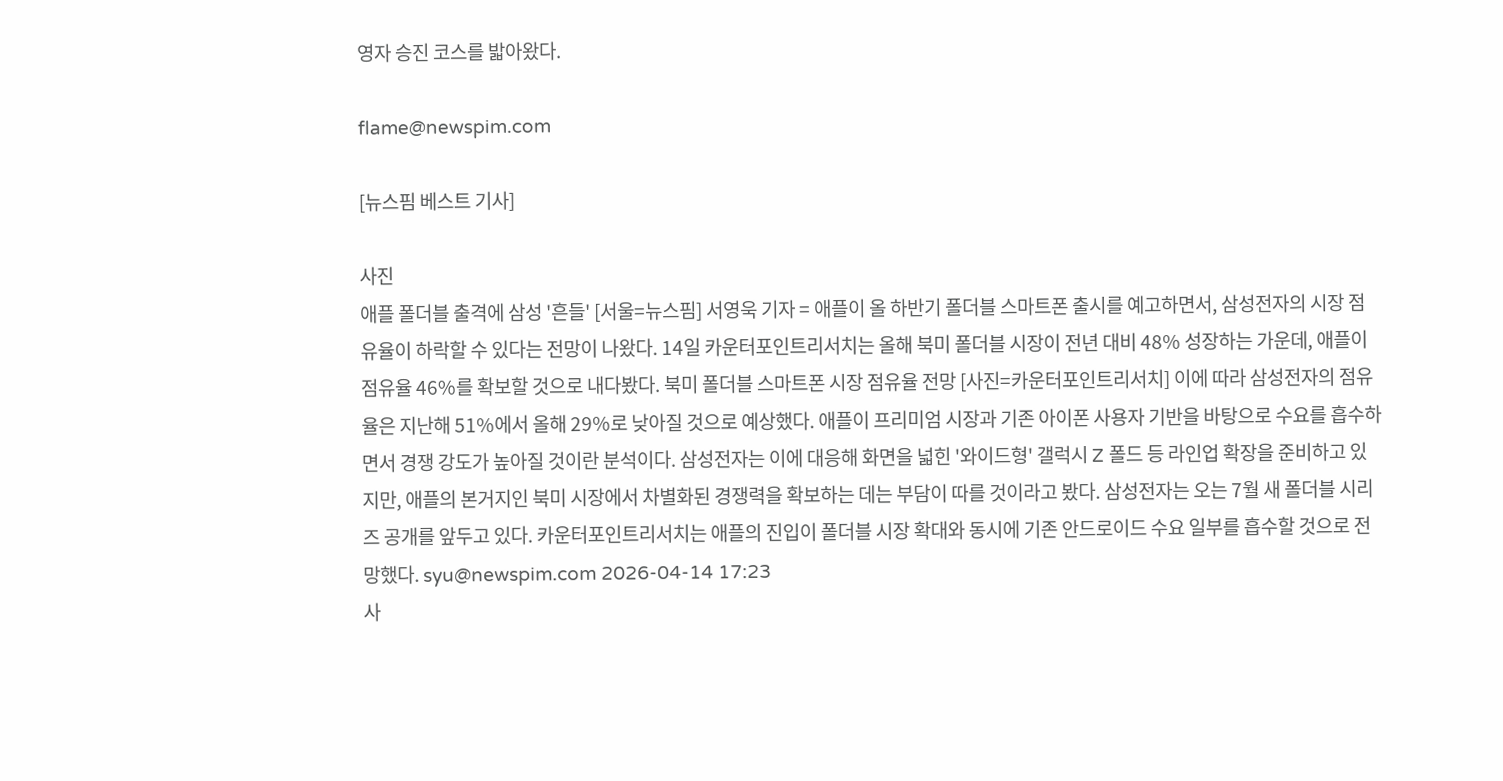영자 승진 코스를 밟아왔다.

flame@newspim.com

[뉴스핌 베스트 기사]

사진
애플 폴더블 출격에 삼성 '흔들' [서울=뉴스핌] 서영욱 기자 = 애플이 올 하반기 폴더블 스마트폰 출시를 예고하면서, 삼성전자의 시장 점유율이 하락할 수 있다는 전망이 나왔다. 14일 카운터포인트리서치는 올해 북미 폴더블 시장이 전년 대비 48% 성장하는 가운데, 애플이 점유율 46%를 확보할 것으로 내다봤다. 북미 폴더블 스마트폰 시장 점유율 전망 [사진=카운터포인트리서치] 이에 따라 삼성전자의 점유율은 지난해 51%에서 올해 29%로 낮아질 것으로 예상했다. 애플이 프리미엄 시장과 기존 아이폰 사용자 기반을 바탕으로 수요를 흡수하면서 경쟁 강도가 높아질 것이란 분석이다. 삼성전자는 이에 대응해 화면을 넓힌 '와이드형' 갤럭시 Z 폴드 등 라인업 확장을 준비하고 있지만, 애플의 본거지인 북미 시장에서 차별화된 경쟁력을 확보하는 데는 부담이 따를 것이라고 봤다. 삼성전자는 오는 7월 새 폴더블 시리즈 공개를 앞두고 있다. 카운터포인트리서치는 애플의 진입이 폴더블 시장 확대와 동시에 기존 안드로이드 수요 일부를 흡수할 것으로 전망했다. syu@newspim.com 2026-04-14 17:23
사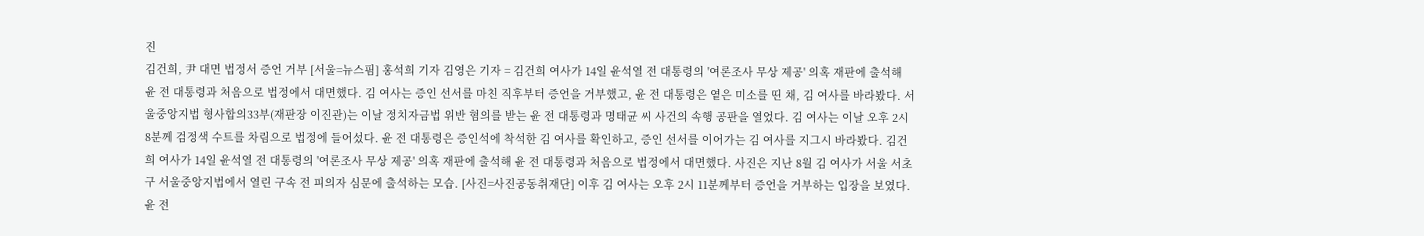진
김건희, 尹 대면 법정서 증언 거부 [서울=뉴스핌] 홍석희 기자 김영은 기자 = 김건희 여사가 14일 윤석열 전 대통령의 '여론조사 무상 제공' 의혹 재판에 출석해 윤 전 대통령과 처음으로 법정에서 대면했다. 김 여사는 증인 선서를 마친 직후부터 증언을 거부했고, 윤 전 대통령은 옅은 미소를 띤 채, 김 여사를 바라봤다. 서울중앙지법 형사합의33부(재판장 이진관)는 이날 정치자금법 위반 혐의를 받는 윤 전 대통령과 명태균 씨 사건의 속행 공판을 열었다. 김 여사는 이날 오후 2시 8분께 검정색 수트를 차림으로 법정에 들어섰다. 윤 전 대통령은 증인석에 착석한 김 여사를 확인하고, 증인 선서를 이어가는 김 여사를 지그시 바라봤다. 김건희 여사가 14일 윤석열 전 대통령의 '여론조사 무상 제공' 의혹 재판에 출석해 윤 전 대통령과 처음으로 법정에서 대면했다. 사진은 지난 8월 김 여사가 서울 서초구 서울중앙지법에서 열린 구속 전 피의자 심문에 출석하는 모습. [사진=사진공동취재단] 이후 김 여사는 오후 2시 11분께부터 증언을 거부하는 입장을 보였다. 윤 전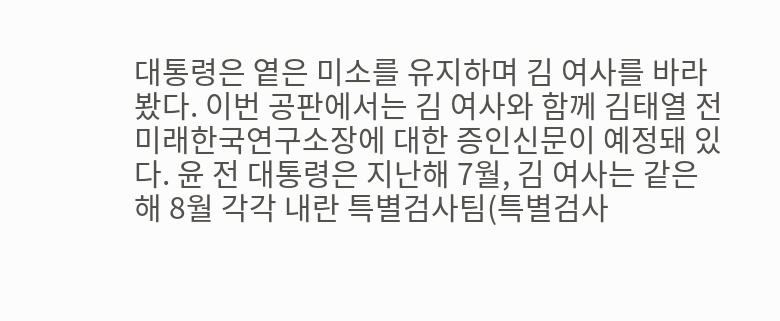대통령은 옅은 미소를 유지하며 김 여사를 바라봤다. 이번 공판에서는 김 여사와 함께 김태열 전 미래한국연구소장에 대한 증인신문이 예정돼 있다. 윤 전 대통령은 지난해 7월, 김 여사는 같은 해 8월 각각 내란 특별검사팀(특별검사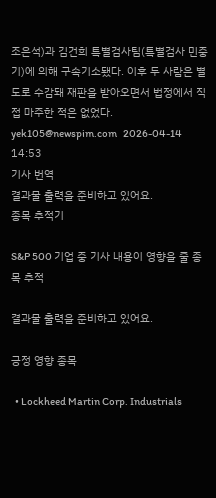조은석)과 김건희 특별검사팀(특별검사 민중기)에 의해 구속기소됐다. 이후 두 사람은 별도로 수감돼 재판을 받아오면서 법정에서 직접 마주한 적은 없었다. yek105@newspim.com   2026-04-14 14:53
기사 번역
결과물 출력을 준비하고 있어요.
종목 추적기

S&P 500 기업 중 기사 내용이 영향을 줄 종목 추적

결과물 출력을 준비하고 있어요.

긍정 영향 종목

  • Lockheed Martin Corp. Industrials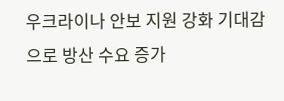우크라이나 안보 지원 강화 기대감으로 방산 수요 증가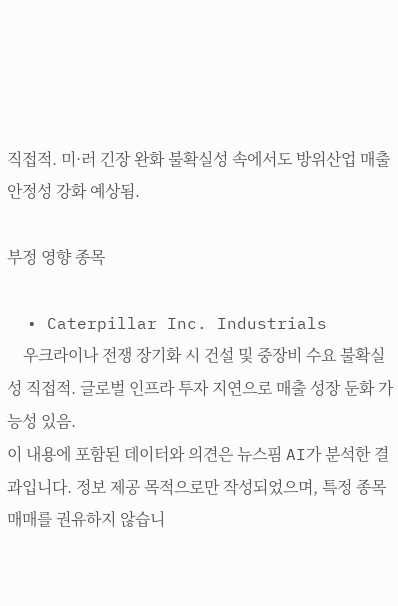직접적. 미·러 긴장 완화 불확실성 속에서도 방위산업 매출 안정성 강화 예상됨.

부정 영향 종목

  • Caterpillar Inc. Industrials
    우크라이나 전쟁 장기화 시 건설 및 중장비 수요 불확실성 직접적. 글로벌 인프라 투자 지연으로 매출 성장 둔화 가능성 있음.
이 내용에 포함된 데이터와 의견은 뉴스핌 AI가 분석한 결과입니다. 정보 제공 목적으로만 작성되었으며, 특정 종목 매매를 권유하지 않습니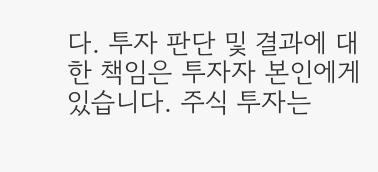다. 투자 판단 및 결과에 대한 책임은 투자자 본인에게 있습니다. 주식 투자는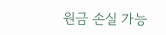원금 손실 가능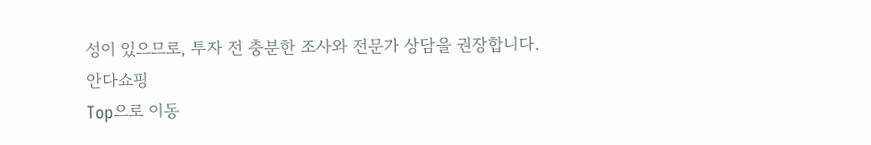성이 있으므로, 투자 전 충분한 조사와 전문가 상담을 권장합니다.
안다쇼핑
Top으로 이동